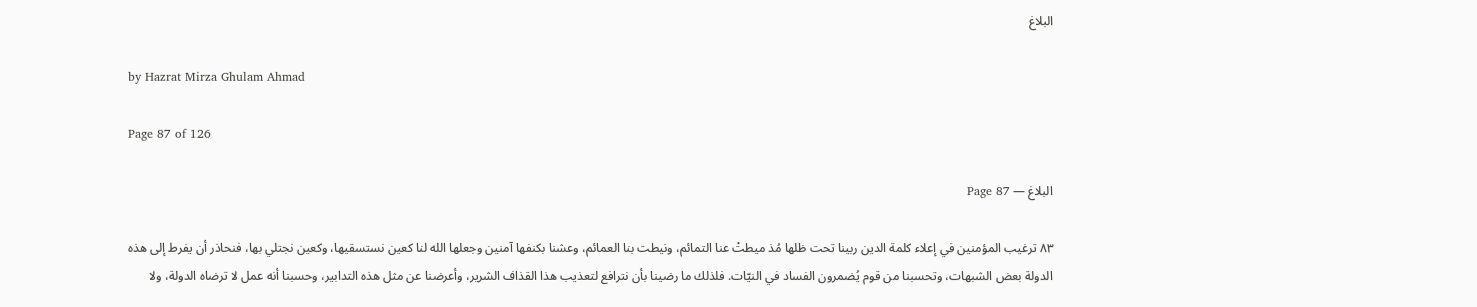البلاغ

by Hazrat Mirza Ghulam Ahmad

Page 87 of 126

البلاغ — Page 87

۸۳ ترغيب المؤمنين في إعلاء كلمة الدين ربينا تحت ظلها مُذ ميطتْ عنا التمائم، ونيطت بنا العمائم، وعشنا بكنفها آمنين وجعلها الله لنا كعين نستسقيها، وكعين نجتلي بها، فنحاذر أن يفرط إلى هذه الدولة بعض الشبهات، وتحسبنا من قوم يُضمرون الفساد في النيّات. فلذلك ما رضينا بأن نترافع لتعذيب هذا القذاف الشرير، وأعرضنا عن مثل هذه التدابير، وحسبنا أنه عمل لا ترضاه الدولة، ولا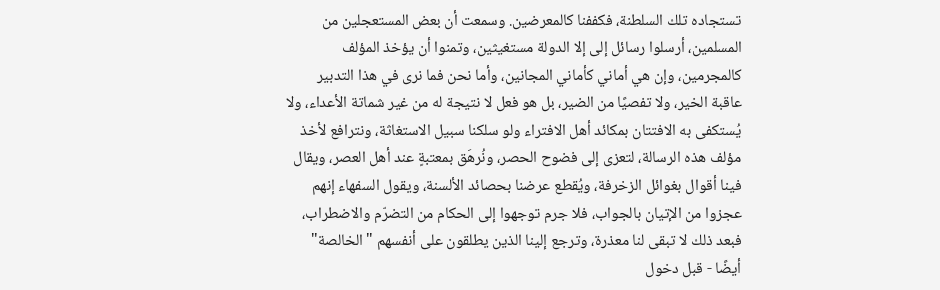تستجاده تلك السلطنة، فكففنا كالمعرضين. وسمعت أن بعض المستعجلين من المسلمين، أرسلوا رسائل إلى إلا الدولة مستغيثين، وتمنوا أن يؤخذ المؤلف كالمجرمين، وإن هي أماني كأماني المجانين، وأما نحن فما نرى في هذا التدبير عاقبة الخير، ولا تفصيًا من الضير، بل هو فعل لا نتيجة له من غير شماتة الأعداء، ولا يُستكفى به الافتتان بمكائد أهل الافتراء ولو سلكنا سبيل الاستغاثة، ونترافع لأخذ مؤلف هذه الرسالة، لتعزى إلى فضوح الحصر، ونُرهَق بمعتبةٍ عند أهل العصر، ويقال فينا أقوال بغوائل الزخرفة، ويُقطع عرضنا بحصائد الألسنة، ويقول السفهاء إنهم عجزوا من الإتيان بالجواب، فلا جرم توجهوا إلى الحكام من التضرّم والاضطراب، فبعد ذلك لا تبقى لنا معذرة، وترجع إلينا الذين يطلقون على أنفسهم "الخالصة" أيضًا - قبل دخول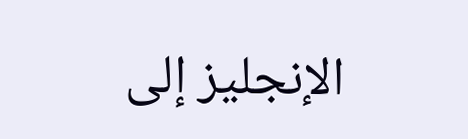الإنجليز إلى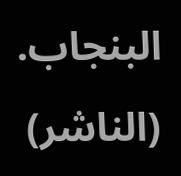البنجاب. (الناشر)